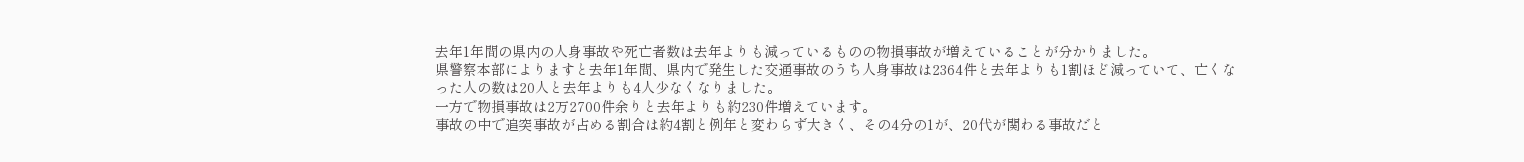去年1年間の県内の人身事故や死亡者数は去年よりも減っているものの物損事故が増えていることが分かりました。
県警察本部によりますと去年1年間、県内で発生した交通事故のうち人身事故は2364件と去年よりも1割ほど減っていて、亡くなった人の数は20人と去年よりも4人少なくなりました。
一方で物損事故は2万2700件余りと去年よりも約230件増えています。
事故の中で追突事故が占める割合は約4割と例年と変わらず大きく、その4分の1が、20代が関わる事故だと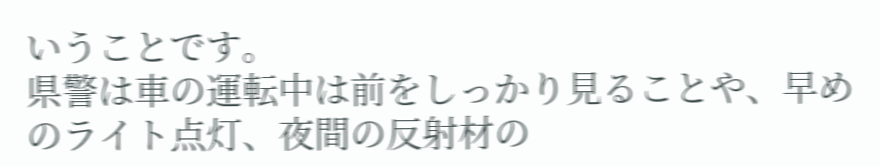いうことです。
県警は車の運転中は前をしっかり見ることや、早めのライト点灯、夜間の反射材の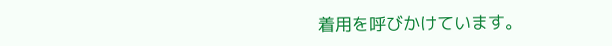着用を呼びかけています。